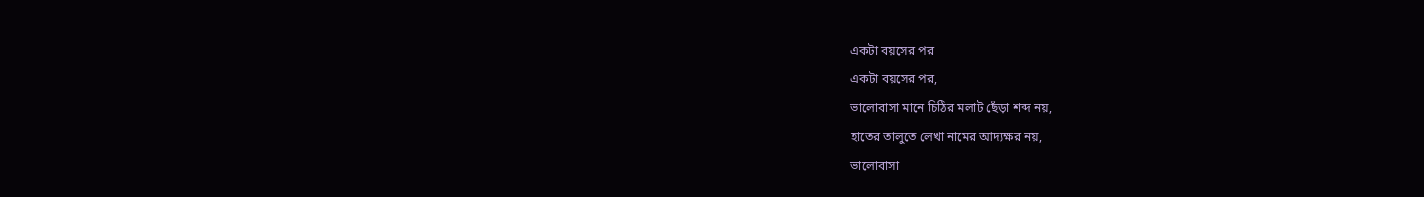একটা বয়সের পর
একটা বয়সের পর,
ভালোবাসা মানে চিঠির মলাট ছেঁড়া শব্দ নয়,
হাতের তালুতে লেখা নামের আদ্যক্ষর নয়,
ভালোবাসা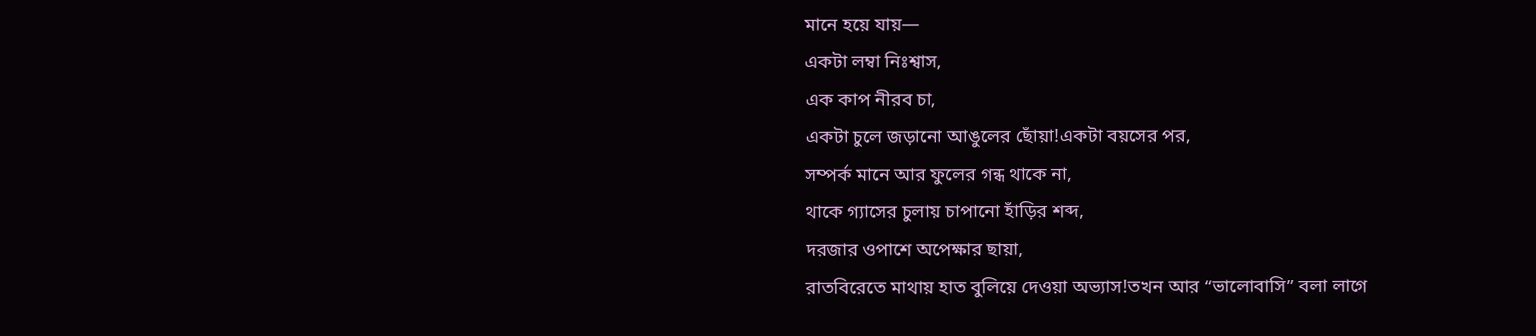মানে হয়ে যায়—
একটা লম্বা নিঃশ্বাস,
এক কাপ নীরব চা,
একটা চুলে জড়ানো আঙুলের ছোঁয়া!একটা বয়সের পর,
সম্পর্ক মানে আর ফুলের গন্ধ থাকে না,
থাকে গ্যাসের চুলায় চাপানো হাঁড়ির শব্দ,
দরজার ওপাশে অপেক্ষার ছায়া,
রাতবিরেতে মাথায় হাত বুলিয়ে দেওয়া অভ্যাস!তখন আর “ভালোবাসি” বলা লাগে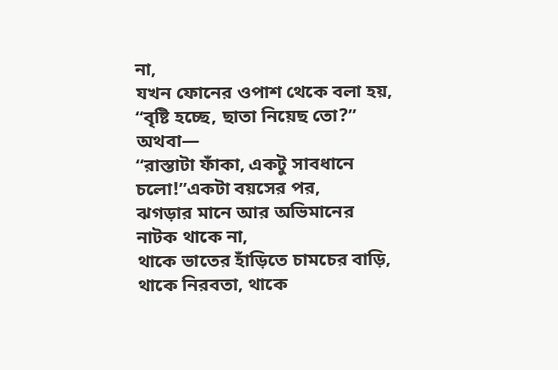না,
যখন ফোনের ওপাশ থেকে বলা হয়,
“বৃষ্টি হচ্ছে, ছাতা নিয়েছ তো?”
অথবা—
“রাস্তাটা ফাঁকা, একটু সাবধানে চলো!”একটা বয়সের পর,
ঝগড়ার মানে আর অভিমানের নাটক থাকে না,
থাকে ভাতের হাঁড়িতে চামচের বাড়ি,
থাকে নিরবতা, থাকে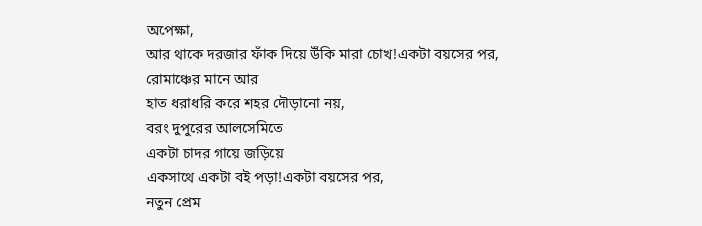অপেক্ষা,
আর থাকে দরজার ফাঁক দিয়ে উঁকি মারা চোখ!একটা বয়সের পর,
রোমাঞ্চের মানে আর
হাত ধরাধরি করে শহর দৌড়ানো নয়,
বরং দুপুরের আলসেমিতে
একটা চাদর গায়ে জড়িয়ে
একসাথে একটা বই পড়া!একটা বয়সের পর,
নতুন প্রেম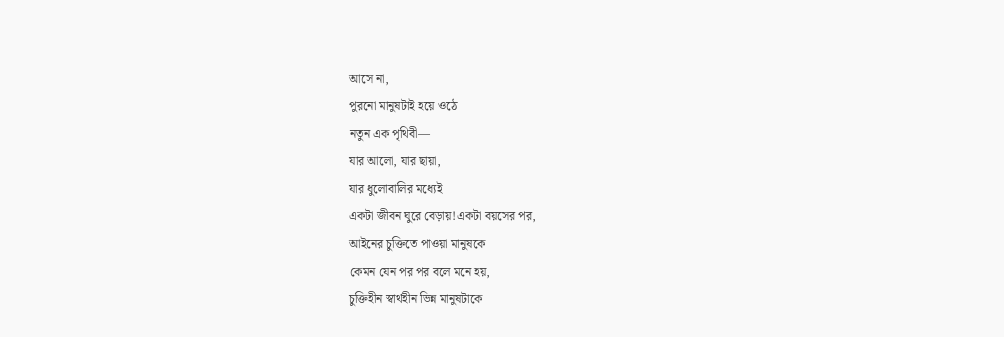আসে না,
পুরনো মানুষটাই হয়ে ওঠে
নতুন এক পৃথিবী—
যার আলো, যার ছায়া,
যার ধুলোবালির মধ্যেই
একটা জীবন ঘুরে বেড়ায়!একটা বয়সের পর,
আইনের চুক্তিতে পাওয়া মানুষকে
কেমন যেন পর পর বলে মনে হয়,
চুক্তিহীন স্বার্থহীন ভিন্ন মানুষটাকে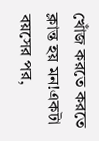খোঁজ করতে করতে ক্লান্ত হয় মন!একটা বয়সের পর,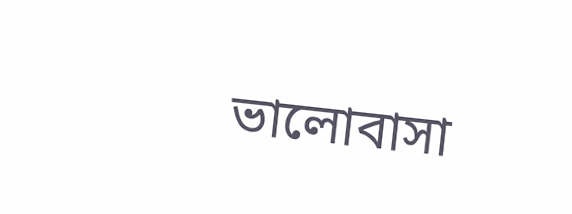ভালোবাসা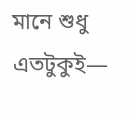মানে শুধু এতটুকুই—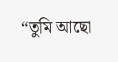“তুমি আছো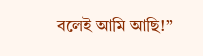বলেই আমি আছি!”